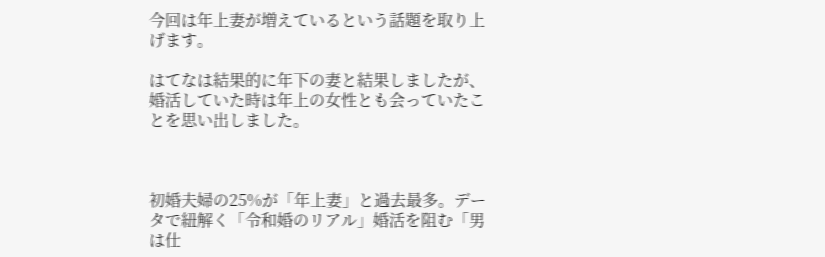今回は年上妻が増えているという話題を取り上げます。

はてなは結果的に年下の妻と結果しましたが、婚活していた時は年上の女性とも会っていたことを思い出しました。



初婚夫婦の25%が「年上妻」と過去最多。データで紐解く「令和婚のリアル」婚活を阻む「男は仕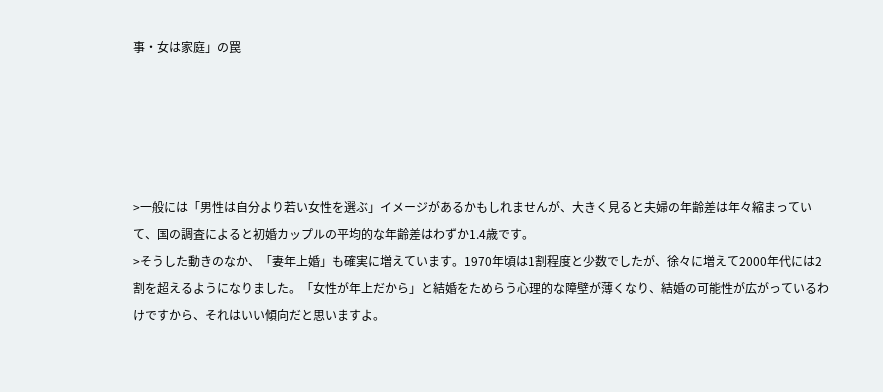事・女は家庭」の罠





>一般には「男性は自分より若い女性を選ぶ」イメージがあるかもしれませんが、大きく見ると夫婦の年齢差は年々縮まっていて、国の調査によると初婚カップルの平均的な年齢差はわずか1.4歳です。
>そうした動きのなか、「妻年上婚」も確実に増えています。1970年頃は1割程度と少数でしたが、徐々に増えて2000年代には2割を超えるようになりました。「女性が年上だから」と結婚をためらう心理的な障壁が薄くなり、結婚の可能性が広がっているわけですから、それはいい傾向だと思いますよ。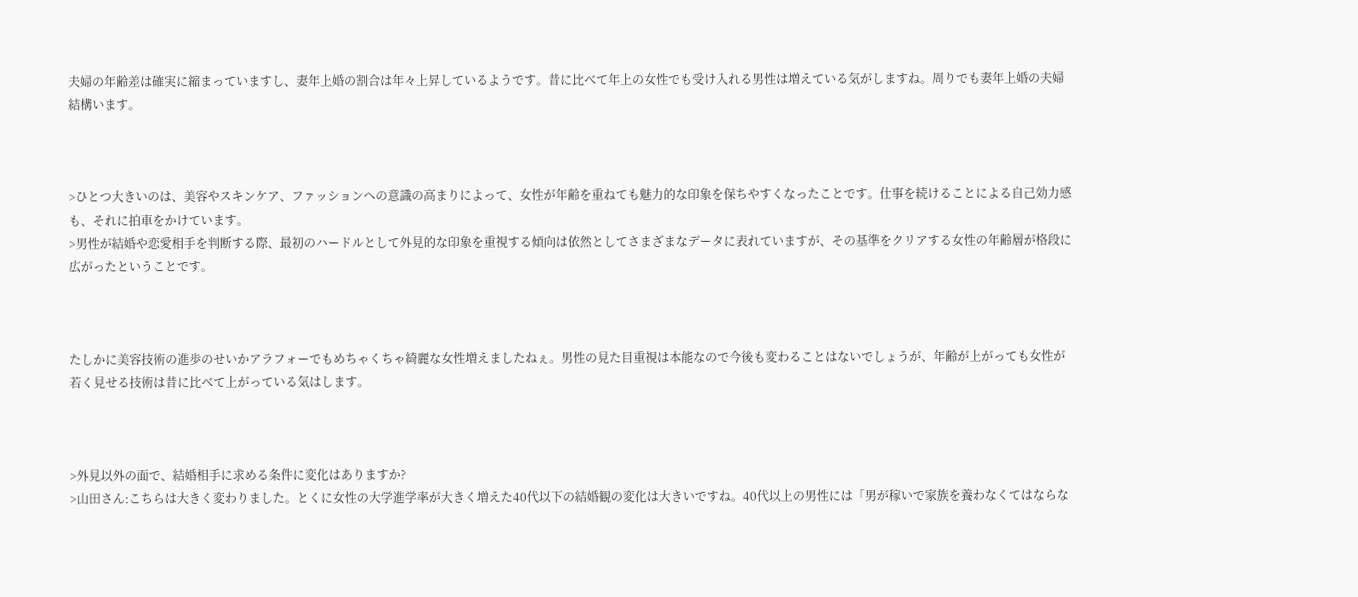夫婦の年齢差は確実に縮まっていますし、妻年上婚の割合は年々上昇しているようです。昔に比べて年上の女性でも受け入れる男性は増えている気がしますね。周りでも妻年上婚の夫婦結構います。



>ひとつ大きいのは、美容やスキンケア、ファッションへの意識の高まりによって、女性が年齢を重ねても魅力的な印象を保ちやすくなったことです。仕事を続けることによる自己効力感も、それに拍車をかけています。
>男性が結婚や恋愛相手を判断する際、最初のハードルとして外見的な印象を重視する傾向は依然としてさまざまなデータに表れていますが、その基準をクリアする女性の年齢層が格段に広がったということです。



たしかに美容技術の進歩のせいかアラフォーでもめちゃくちゃ綺麗な女性増えましたねぇ。男性の見た目重視は本能なので今後も変わることはないでしょうが、年齢が上がっても女性が若く見せる技術は昔に比べて上がっている気はします。



>外見以外の面で、結婚相手に求める条件に変化はありますか?
>山田さん:こちらは大きく変わりました。とくに女性の大学進学率が大きく増えた40代以下の結婚観の変化は大きいですね。40代以上の男性には「男が稼いで家族を養わなくてはならな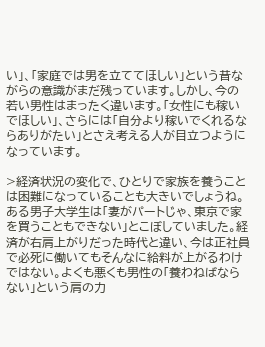い」、「家庭では男を立ててほしい」という昔ながらの意識がまだ残っています。しかし、今の若い男性はまったく違います。「女性にも稼いでほしい」、さらには「自分より稼いでくれるならありがたい」とさえ考える人が目立つようになっています。

>経済状況の変化で、ひとりで家族を養うことは困難になっていることも大きいでしょうね。ある男子大学生は「妻がパートじゃ、東京で家を買うこともできない」とこぼしていました。経済が右肩上がりだった時代と違い、今は正社員で必死に働いてもそんなに給料が上がるわけではない。よくも悪くも男性の「養わねばならない」という肩の力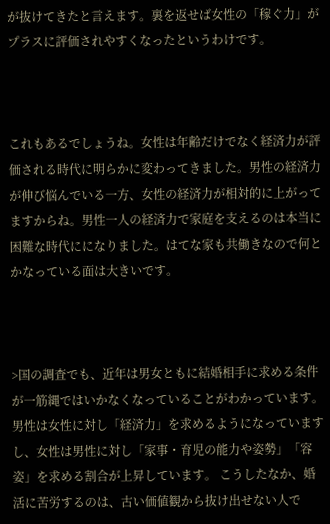が抜けてきたと言えます。裏を返せば女性の「稼ぐ力」がプラスに評価されやすくなったというわけです。



これもあるでしょうね。女性は年齢だけでなく経済力が評価される時代に明らかに変わってきました。男性の経済力が伸び悩んでいる一方、女性の経済力が相対的に上がってますからね。男性一人の経済力で家庭を支えるのは本当に困難な時代にになりました。はてな家も共働きなので何とかなっている面は大きいです。



>国の調査でも、近年は男女ともに結婚相手に求める条件が一筋縄ではいかなくなっていることがわかっています。男性は女性に対し「経済力」を求めるようになっていますし、女性は男性に対し「家事・育児の能力や姿勢」「容姿」を求める割合が上昇しています。 こうしたなか、婚活に苦労するのは、古い価値観から抜け出せない人で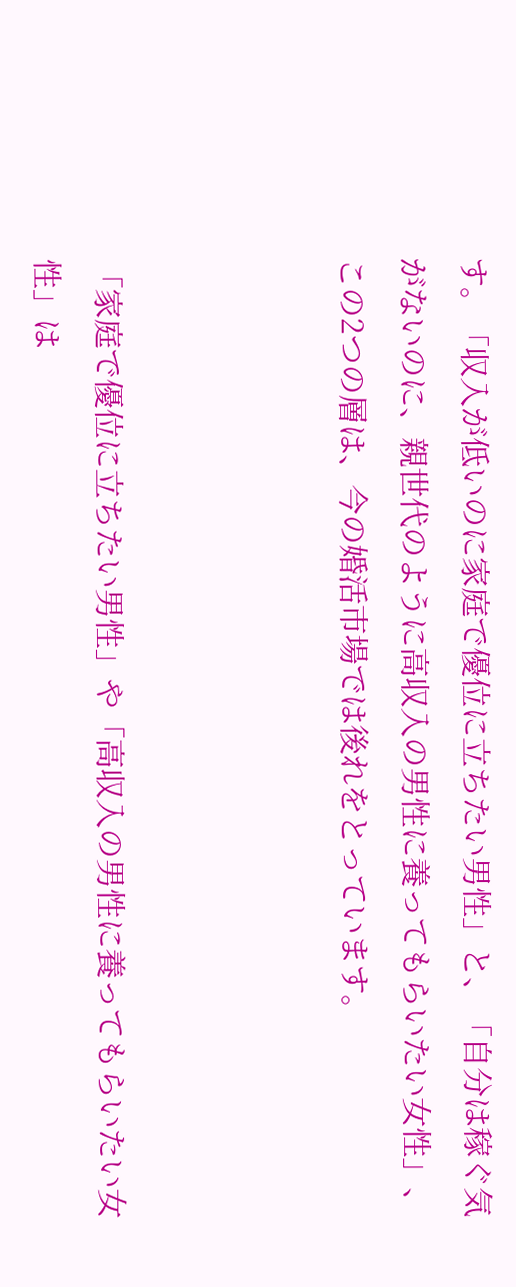す。「収入が低いのに家庭で優位に立ちたい男性」と、「自分は稼ぐ気がないのに、親世代のように高収入の男性に養ってもらいたい女性」、この2つの層は、今の婚活市場では後れをとっています。



「家庭で優位に立ちたい男性」や「高収入の男性に養ってもらいたい女性」は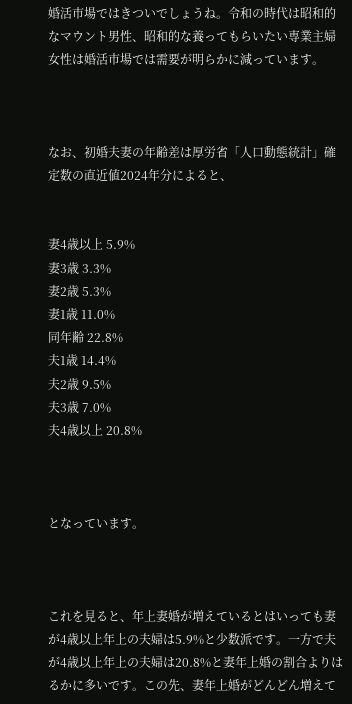婚活市場ではきついでしょうね。令和の時代は昭和的なマウント男性、昭和的な養ってもらいたい専業主婦女性は婚活市場では需要が明らかに減っています。



なお、初婚夫妻の年齢差は厚労省「人口動態統計」確定数の直近値2024年分によると、


妻4歳以上 5.9%
妻3歳 3.3%
妻2歳 5.3%
妻1歳 11.0%
同年齢 22.8%
夫1歳 14.4%
夫2歳 9.5%
夫3歳 7.0%
夫4歳以上 20.8%



となっています。



これを見ると、年上妻婚が増えているとはいっても妻が4歳以上年上の夫婦は5.9%と少数派です。一方で夫が4歳以上年上の夫婦は20.8%と妻年上婚の割合よりはるかに多いです。この先、妻年上婚がどんどん増えて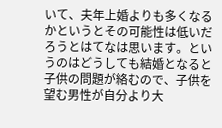いて、夫年上婚よりも多くなるかというとその可能性は低いだろうとはてなは思います。というのはどうしても結婚となると子供の問題が絡むので、子供を望む男性が自分より大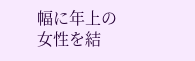幅に年上の女性を結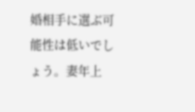婚相手に選ぶ可能性は低いでしょう。妻年上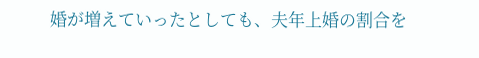婚が増えていったとしても、夫年上婚の割合を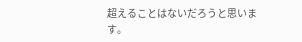超えることはないだろうと思います。